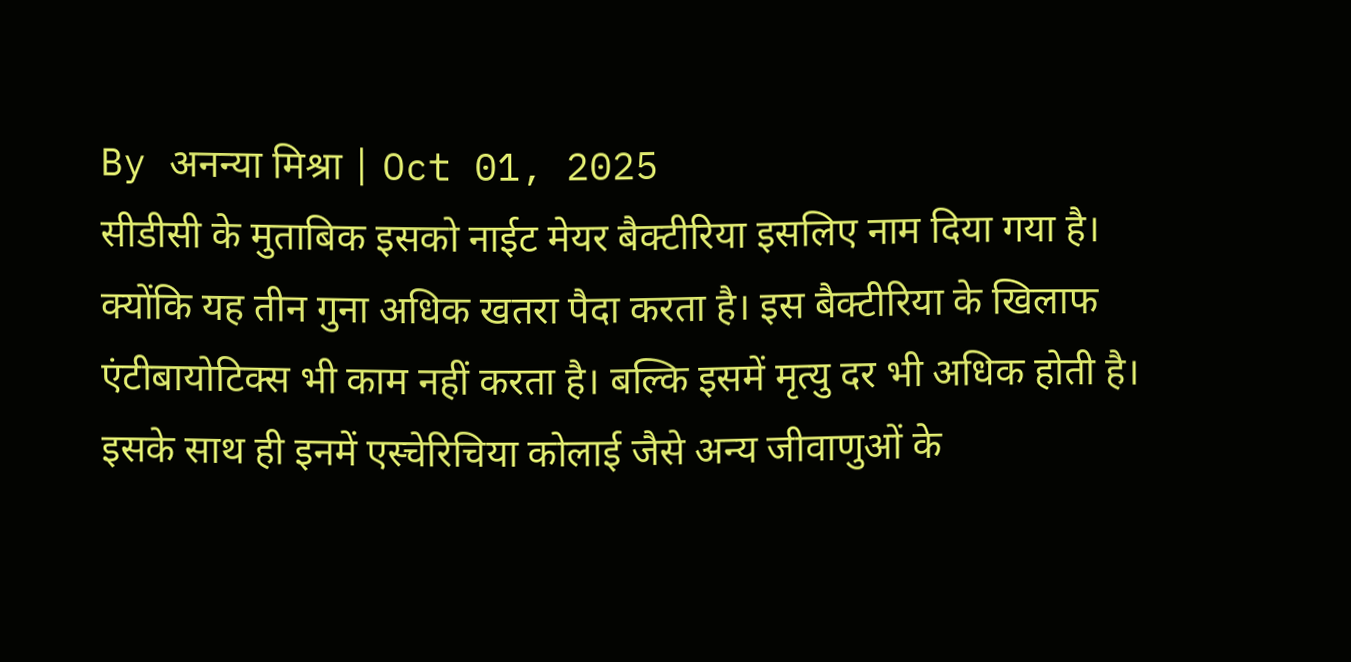By अनन्या मिश्रा | Oct 01, 2025
सीडीसी के मुताबिक इसको नाईट मेयर बैक्टीरिया इसलिए नाम दिया गया है। क्योंकि यह तीन गुना अधिक खतरा पैदा करता है। इस बैक्टीरिया के खिलाफ एंटीबायोटिक्स भी काम नहीं करता है। बल्कि इसमें मृत्यु दर भी अधिक होती है। इसके साथ ही इनमें एस्चेरिचिया कोलाई जैसे अन्य जीवाणुओं के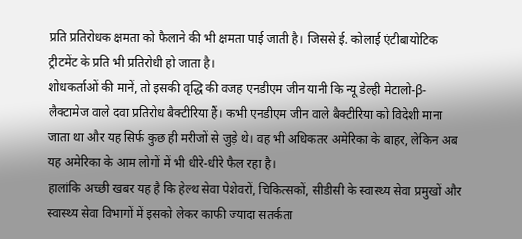प्रति प्रतिरोधक क्षमता को फैलाने की भी क्षमता पाई जाती है। जिससे ई. कोलाई एंटीबायोटिक ट्रीटमेंट के प्रति भी प्रतिरोधी हो जाता है।
शोधकर्ताओं की मानें, तो इसकी वृद्धि की वजह एनडीएम जीन यानी कि न्यू डेल्ही मेटालो-β-लैक्टामेज वाले दवा प्रतिरोध बैक्टीरिया हैं। कभी एनडीएम जीन वाले बैक्टीरिया को विदेशी माना जाता था और यह सिर्फ कुछ ही मरीजों से जुड़े थे। वह भी अधिकतर अमेरिका के बाहर, लेकिन अब यह अमेरिका के आम लोगों में भी धीरे-धीरे फैल रहा है।
हालांकि अच्छी खबर यह है कि हेल्थ सेवा पेशेवरों, चिकित्सकों, सीडीसी के स्वास्थ्य सेवा प्रमुखों और स्वास्थ्य सेवा विभागों में इसको लेकर काफी ज्यादा सतर्कता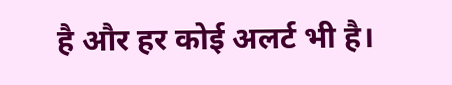है और हर कोई अलर्ट भी है।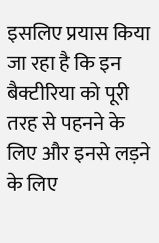इसलिए प्रयास किया जा रहा है कि इन बैक्टीरिया को पूरी तरह से पहनने के लिए और इनसे लड़ने के लिए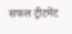सफल ट्रीटमेंट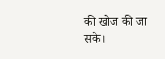की खोज की जा सके।